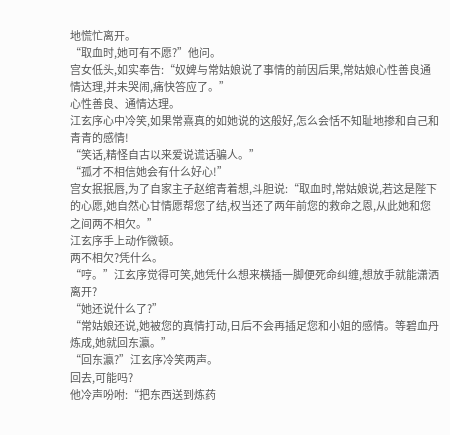地慌忙离开。
“取血时,她可有不愿?”他问。
宫女低头,如实奉告:“奴婢与常姑娘说了事情的前因后果,常姑娘心性善良通情达理,并未哭闹,痛快答应了。”
心性善良、通情达理。
江玄序心中冷笑,如果常熹真的如她说的这般好,怎么会恬不知耻地掺和自己和青青的感情!
“笑话,精怪自古以来爱说谎话骗人。”
“孤才不相信她会有什么好心!”
宫女抿抿唇,为了自家主子赵绾青着想,斗胆说:“取血时,常姑娘说,若这是陛下的心愿,她自然心甘情愿帮您了结,权当还了两年前您的救命之恩,从此她和您之间两不相欠。”
江玄序手上动作微顿。
两不相欠?凭什么。
“哼。”江玄序觉得可笑,她凭什么想来横插一脚便死命纠缠,想放手就能潇洒离开?
“她还说什么了?”
“常姑娘还说,她被您的真情打动,日后不会再插足您和小姐的感情。等碧血丹炼成,她就回东瀛。”
“回东瀛?”江玄序冷笑两声。
回去,可能吗?
他冷声吩咐:“把东西送到炼药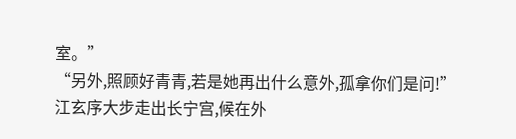室。”
“另外,照顾好青青,若是她再出什么意外,孤拿你们是问!”
江玄序大步走出长宁宫,候在外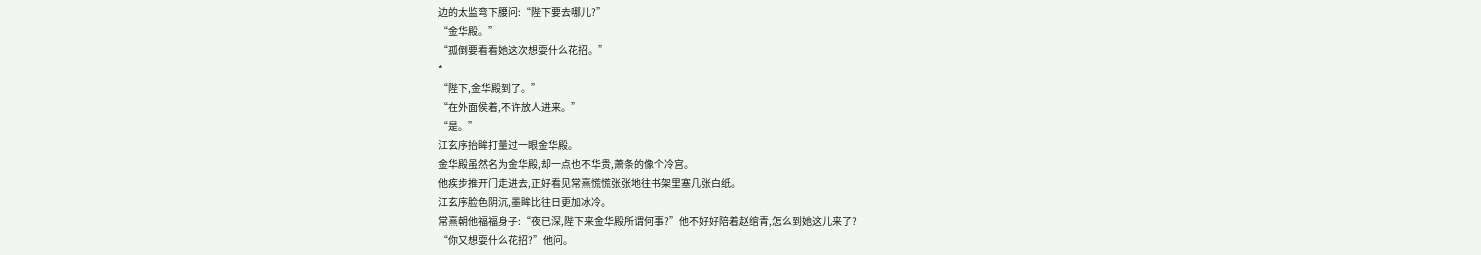边的太监弯下腰问:“陛下要去哪儿?”
“金华殿。”
“孤倒要看看她这次想耍什么花招。”
*
“陛下,金华殿到了。”
“在外面侯着,不许放人进来。”
“是。”
江玄序抬眸打量过一眼金华殿。
金华殿虽然名为金华殿,却一点也不华贵,萧条的像个冷宫。
他疾步推开门走进去,正好看见常熹慌慌张张地往书架里塞几张白纸。
江玄序脸色阴沉,墨眸比往日更加冰冷。
常熹朝他福福身子:“夜已深,陛下来金华殿所谓何事?”他不好好陪着赵绾青,怎么到她这儿来了?
“你又想耍什么花招?”他问。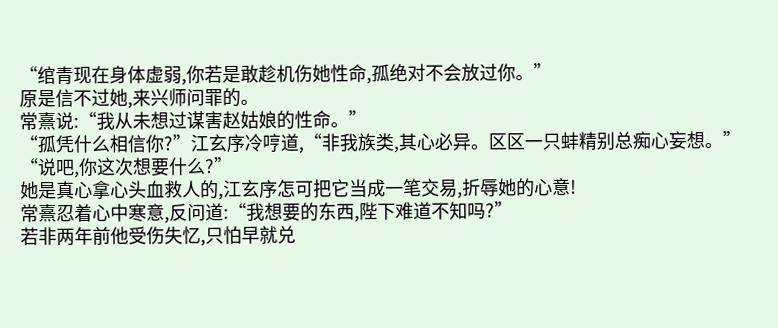“绾青现在身体虚弱,你若是敢趁机伤她性命,孤绝对不会放过你。”
原是信不过她,来兴师问罪的。
常熹说:“我从未想过谋害赵姑娘的性命。”
“孤凭什么相信你?”江玄序冷哼道,“非我族类,其心必异。区区一只蚌精别总痴心妄想。”
“说吧,你这次想要什么?”
她是真心拿心头血救人的,江玄序怎可把它当成一笔交易,折辱她的心意!
常熹忍着心中寒意,反问道:“我想要的东西,陛下难道不知吗?”
若非两年前他受伤失忆,只怕早就兑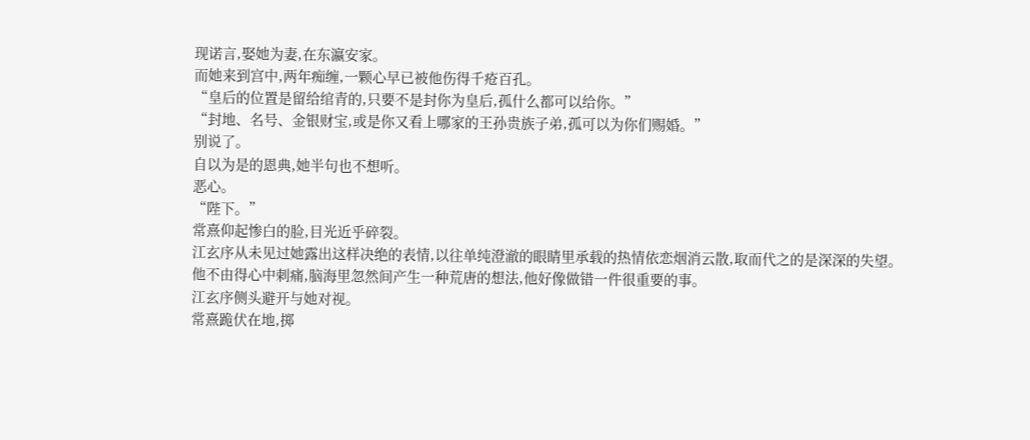现诺言,娶她为妻,在东瀛安家。
而她来到宫中,两年痴缠,一颗心早已被他伤得千疮百孔。
“皇后的位置是留给绾青的,只要不是封你为皇后,孤什么都可以给你。”
“封地、名号、金银财宝,或是你又看上哪家的王孙贵族子弟,孤可以为你们赐婚。”
别说了。
自以为是的恩典,她半句也不想听。
恶心。
“陛下。”
常熹仰起惨白的脸,目光近乎碎裂。
江玄序从未见过她露出这样决绝的表情,以往单纯澄澈的眼睛里承载的热情依恋烟消云散,取而代之的是深深的失望。
他不由得心中刺痛,脑海里忽然间产生一种荒唐的想法,他好像做错一件很重要的事。
江玄序侧头避开与她对视。
常熹跪伏在地,掷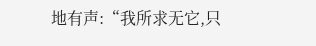地有声:“我所求无它,只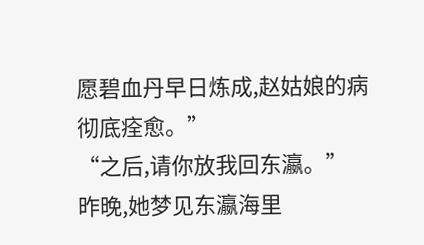愿碧血丹早日炼成,赵姑娘的病彻底痊愈。”
“之后,请你放我回东瀛。”
昨晚,她梦见东瀛海里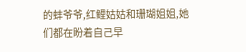的蚌爷爷,红鲤姑姑和珊瑚姐姐,她们都在盼着自己早